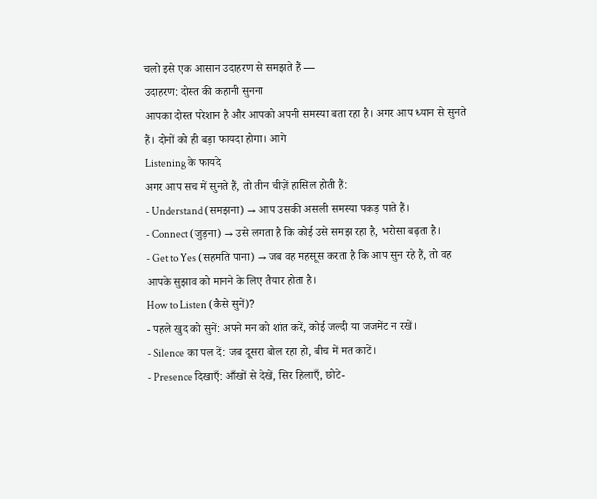चलो इसे एक आसान उदाहरण से समझते हैं —
उदाहरण: दोस्त की कहानी सुनना
आपका दोस्त परेशान है और आपको अपनी समस्या बता रहा है। अगर आप ध्यान से सुनते हैं। दोनों को ही बड़ा फायदा होगा। आगे
Listening के फायदे
अगर आप सच में सुनते हैं, तो तीन चीज़ें हासिल होती हैं:
- Understand (समझना) → आप उसकी असली समस्या पकड़ पाते हैं।
- Connect (जुड़ना) → उसे लगता है कि कोई उसे समझ रहा है, भरोसा बढ़ता है।
- Get to Yes (सहमति पाना) → जब वह महसूस करता है कि आप सुन रहे हैं, तो वह आपके सुझाव को मानने के लिए तैयार होता है।
How to Listen (कैसे सुनें)?
- पहले खुद को सुनें: अपने मन को शांत करें, कोई जल्दी या जजमेंट न रखें।
- Silence का पल दें: जब दूसरा बोल रहा हो, बीच में मत काटें।
- Presence दिखाएँ: आँखों से देखें, सिर हिलाएँ, छोटे-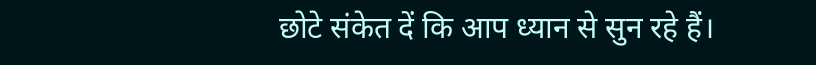छोटे संकेत दें कि आप ध्यान से सुन रहे हैं।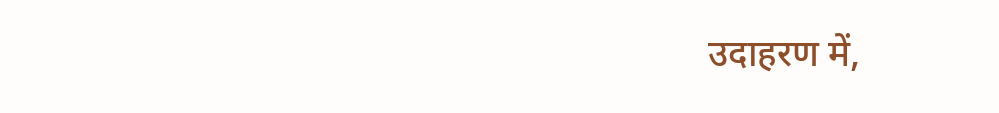उदाहरण में,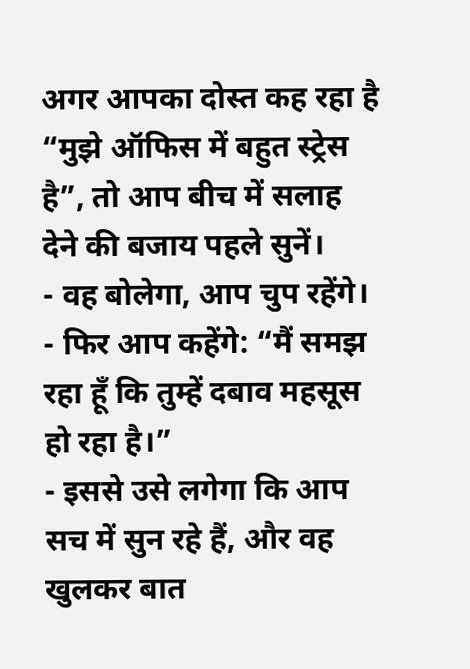अगर आपका दोस्त कह रहा है “मुझे ऑफिस में बहुत स्ट्रेस है”, तो आप बीच में सलाह देने की बजाय पहले सुनें।
- वह बोलेगा, आप चुप रहेंगे।
- फिर आप कहेंगे: “मैं समझ रहा हूँ कि तुम्हें दबाव महसूस हो रहा है।”
- इससे उसे लगेगा कि आप सच में सुन रहे हैं, और वह खुलकर बात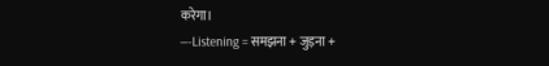करेगा।
—-Listening = समझना + जुड़ना +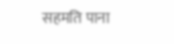सहमति पाना